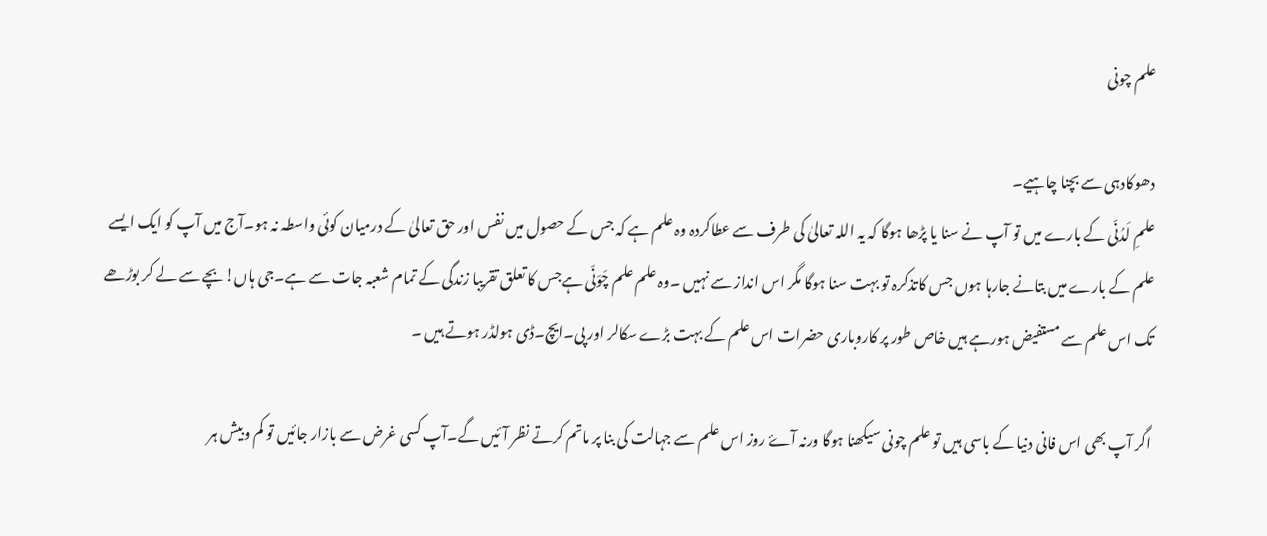علم چونی

دھوکادہی سے بچنا چاہیے۔
علمِ لَدُنّی کے بارے میں تو آپ نے سنا یا پڑھا ہوگا کہ یہ اللہ تعالیٰ کی طرف سے عطاکردہ وہ علم ہے کہ جس کے حصول میں نفس اور حق تعالیٰ کے درمیان کوئی واسطہ نہ ہو۔آج میں آپ کو ایک ایسے علم کے بارے میں بتانے جارہا ہوں جس کاتذکرہ تو بہت سنا ہوگا مگر اس انداز سے نہیں ۔وہ علم علم چَوَنّی ہےجس کا تعلق تقریبا زندگی کے تمام شعبہ جات سے ہے۔جی ہاں!بچے سے لے کر بوڑھے تک اس علم سے مستفیض ہورہے ہیں خاص طور پر کاروباری حضرات اس علم کے بہت بڑے سکالر اور پی۔ایچ۔ڈی ہولڈر ہوتے ہیں ۔

اگر آپ بھی اس فانی دنیا کے باسی ہیں تو علم چونی سیکھنا ہوگا ورنہ آۓ روز اس علم سے جہالت کی بنا پر ماتم کرتے نظر آئیں گے۔آپ کسی غرض سے بازار جائیں تو کم وبیش ہر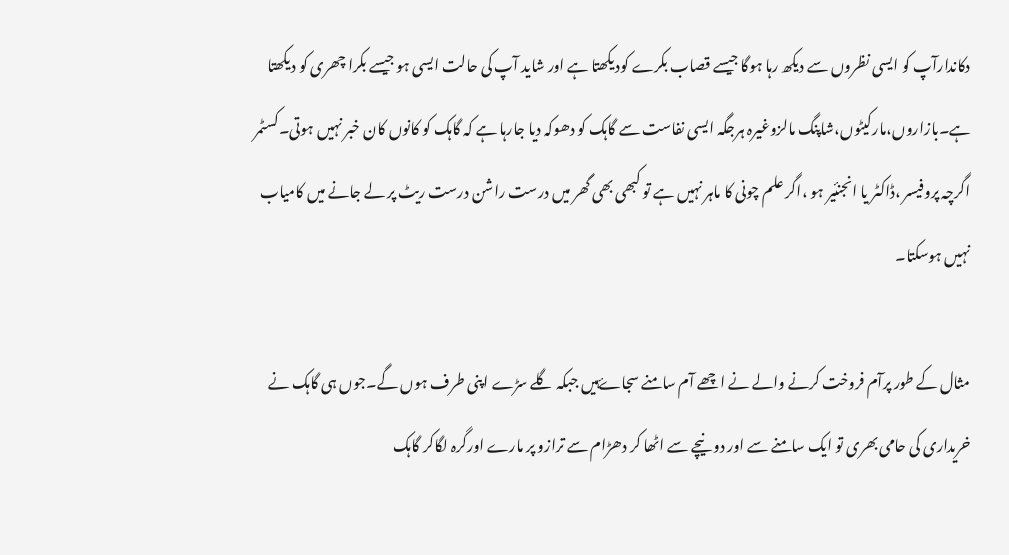دکاندارآپ کو ایسی نظروں سے دیکھ رہا ہوگا جیسے قصاب بکرے کودیکھتا ہے اور شاید آپ کی حالت ایسی ہو جیسے بکرا چھری کو دیکھتا ہے۔بازاروں،مارکیٹوں،شاپنگ مالزوغیرہ ہرجگہ ایسی نفاست سے گاہک کو دھوکہ دیا جارہا ہے کہ گاہک کو کانوں کان خبر نہیں ہوتی۔کسٹمر اگرچہ پروفیسر ،ڈاکٹر یا انجنئیر ہو ،اگر علم چونی کا ماہر نہیں ہے تو کبھی بھی گھر میں درست راشن درست ریٹ پر لے جانے میں کامیاب نہیں ہوسکتا۔

مثال کے طور پرآم فروخت کرنے والے نے اچھے آم سامنے سجاۓہیں جبکہ گلے سڑے اپنی طرف ہوں گے۔جوں ہی گاہک نے خریداری کی حامی بھری تو ایک سامنے سے اور دو نیچے سے اٹھا کر دھڑام سے ترازو پر مارے اورگرہ لگاکر گاہک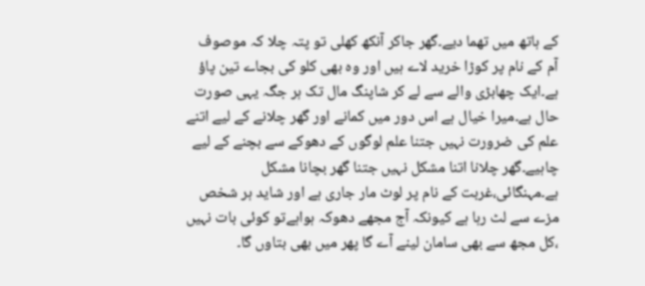کے ہاتھ میں تھما دیے۔گھر جاکر آنکھ کھلی تو پتہ چلا کہ موصوف آم کے نام پر کوڑا خرید لاے ہیں اور وہ بھی کلو کی بجاے تین پاؤ ہے۔ایک چھابڑی والے سے لے کر شاپنگ مال تک ہر جگہ یہی صورت حال ہے۔میرا خیال ہے اس دور میں کمانے اور گھر چلانے کے لیے اتنے علم کی ضرورت نہیں جتنا علم لوگوں کے دھوکے سے بچنے کے لیے چاہیے۔گھر چلانا اتنا مشکل نہیں جتنا گھر بچانا مشکل ہے۔مہنگائی،غربت کے نام پر لوٹ مار جاری ہے اور شاید ہر شخص مزے سے لٹ رہا ہے کیونکہ آج مجھے دھوکہ ہواہےتو کوئی بات نہیں ،کل مجھ سے بھی سامان لینے آے گا پھر میں بھی بتاوں گا۔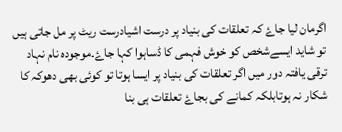اگرمان لیا جاۓ کہ تعلقات کی بنیاد پر درست اشیادرست ریٹ پر مل جاتی ہیں تو شاید ایسےشخص کو خوش فہمی کا ڈساہوا کہا جاۓ۔موجودہ نام نہاد ترقی یافتہ دور میں اگر تعلقات کی بنیاد پر ایسا ہوتا تو کوئی بھی دھوکہ کا شکار نہ ہوتابلکہ کمانے کی بجاۓ تعلقات ہی بنا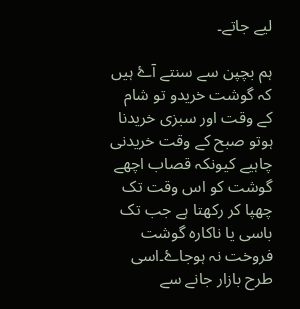لیے جاتے۔

ہم بچپن سے سنتے آۓ ہیں کہ گوشت خریدو تو شام کے وقت اور سبزی خریدنا ہوتو صبح کے وقت خریدنی چاہیے کیونکہ قصاب اچھے گوشت کو اس وقت تک چھپا کر رکھتا ہے جب تک باسی یا ناکارہ گوشت فروخت نہ ہوجاۓ۔اسی طرح بازار جانے سے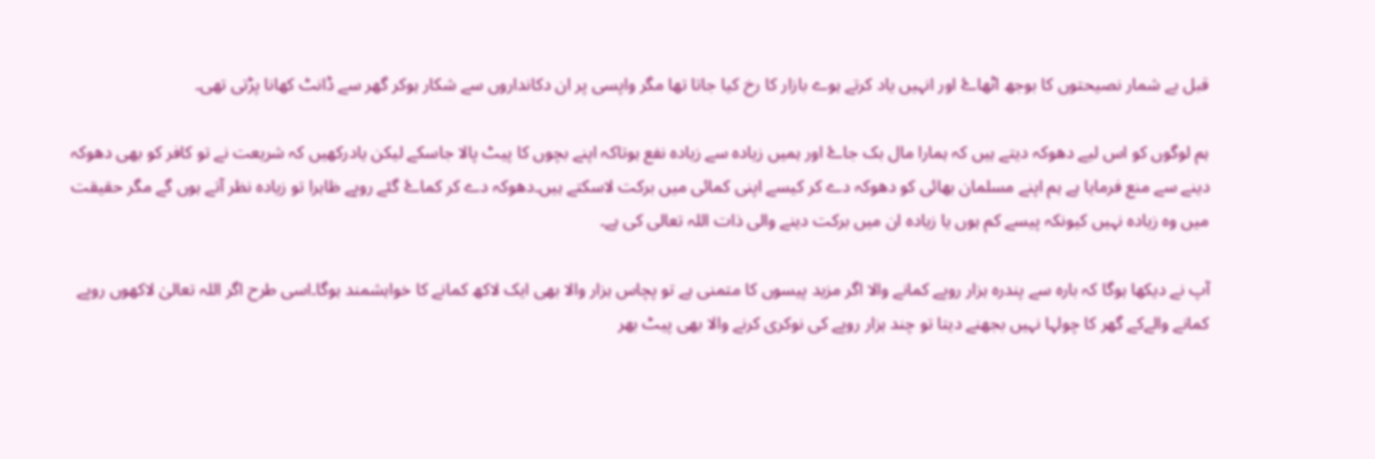قبل بے شمار نصیحتوں کا بوجھ اٹھاۓ اور انہیں یاد کرتے ہوے بازار کا رخ کیا جاتا تھا مگر واپسی پر ان دکانداروں سے شکار ہوکر گھر سے ڈانٹ کھانا پڑتی تھی۔

ہم لوگوں کو اس لیے دھوکہ دیتے ہیں کہ ہمارا مال بک جاۓ اور ہمیں زیادہ سے زیادہ نفع ہوتاکہ اپنے بچوں کا پیٹ پالا جاسکے لیکن یادرکھیں کہ شریعت نے تو کافر کو بھی دھوکہ دینے سے منع فرمایا ہے ہم اپنے مسلمان بھائی کو دھوکہ دے کر کیسے اپنی کمائی میں برکت لاسکتے ہیں۔دھوکہ دے کر کماۓ گئے روپے ظاہرا تو زیادہ نظر آتے ہوں گے مگر حقیقت میں وہ زیادہ نہیں کیونکہ پیسے کم ہوں یا زیادہ ان میں برکت دینے والی ذات اللہ تعالی کی ہے۔

آپ نے دیکھا ہوگا کہ بارہ سے پندرہ ہزار روپے کمانے والا اگر مزید پیسوں کا متمنی ہے تو پچاس ہزار والا بھی ایک لاکھ کمانے کا خواہشمند ہوگا۔اسی طرح اگر اللہ تعالیٰ لاکھوں روپے کمانے والےکے گھر کا چولہا نہیں بجھنے دیتا تو چند ہزار روپے کی نوکری کرنے والا بھی پیٹ بھر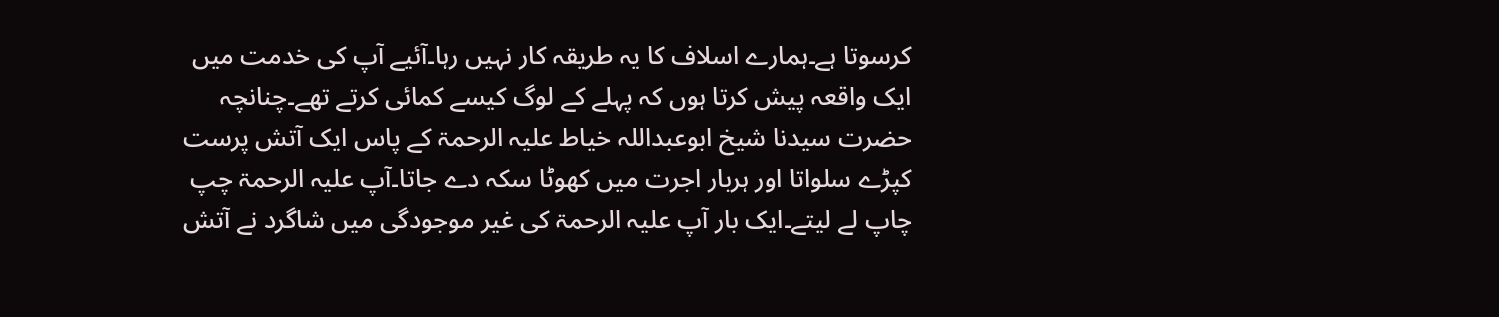کرسوتا ہے۔ہمارے اسلاف کا یہ طریقہ کار نہیں رہا۔آئیے آپ کی خدمت میں ایک واقعہ پیش کرتا ہوں کہ پہلے کے لوگ کیسے کمائی کرتے تھے۔چنانچہ حضرت سیدنا شیخ ابوعبداللہ خیاط علیہ الرحمۃ کے پاس ایک آتش پرست کپڑے سلواتا اور ہربار اجرت میں کھوٹا سکہ دے جاتا۔آپ علیہ الرحمۃ چپ چاپ لے لیتے۔ایک بار آپ علیہ الرحمۃ کی غیر موجودگی میں شاگرد نے آتش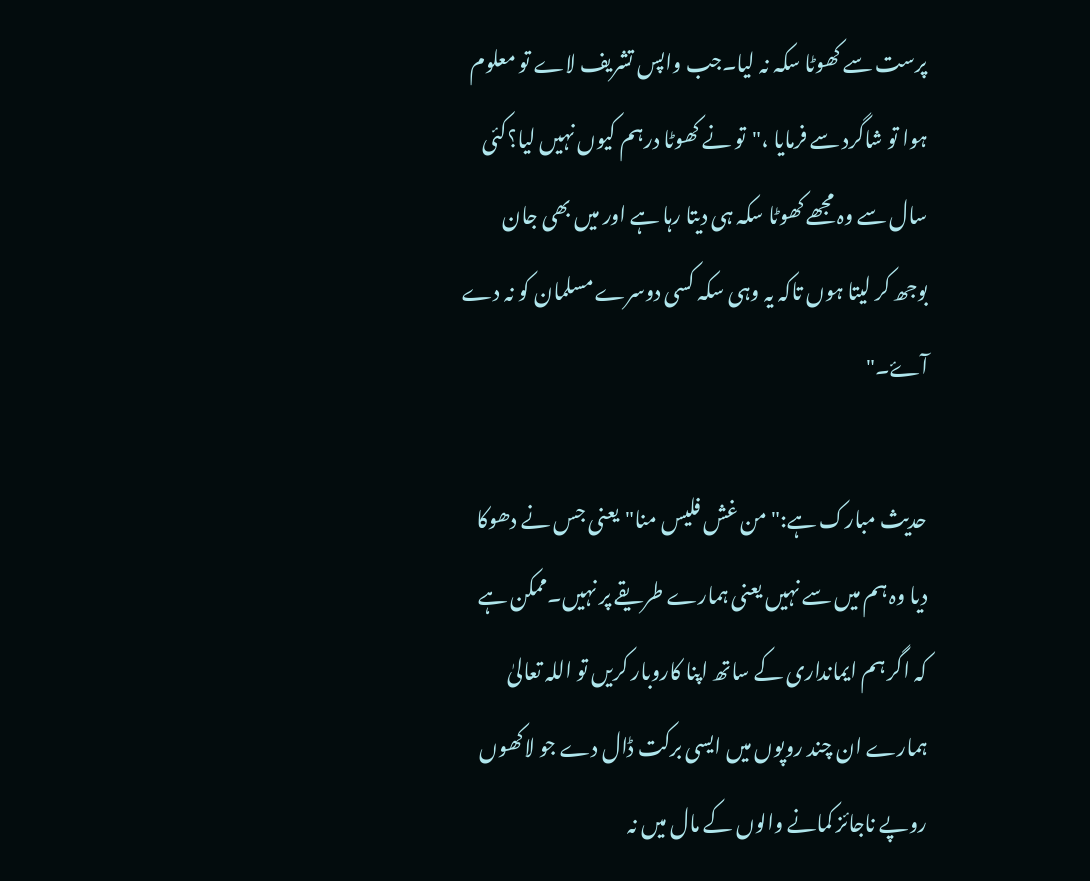پرست سے کھوٹا سکہ نہ لیا۔جب واپس تشریف لاے تو معلوم ہوا تو شاگرد سے فرمایا ،"تو نے کھوٹا درہم کیوں نہیں لیا؟کئی سال سے وہ مجھے کھوٹا سکہ ہی دیتا رہا ہے اور میں بھی جان بوجھ کر لیتا ہوں تاکہ یہ وہی سکہ کسی دوسرے مسلمان کو نہ دے آۓ۔"

حدیث مبارک ہے:"من غش فلیس منا"یعنی جس نے دھوکا دیا وہ ہم میں سے نہیں یعنی ہمارے طریقے پر نہیں۔ممکن ہے کہ اگر ہم ایمانداری کے ساتھ اپنا کاروبار کریں تو اللہ تعالیٰ ہمارے ان چند روپوں میں ایسی برکت ڈال دے جو لاکھوں روپے ناجائز کمانے والوں کے مال میں نہ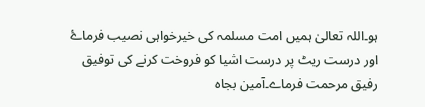ہو۔اللہ تعالیٰ ہمیں امت مسلمہ کی خیرخواہی نصیب فرماۓ اور درست ریٹ پر درست اشیا کو فروخت کرنے کی توفیق رفیق مرحمت فرماے۔آمین بجاہ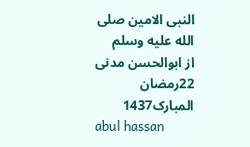النبی الامین صلى الله عليه وسلم
از ابوالحسن مدنی
22رمضان المبارک1437
abul hassan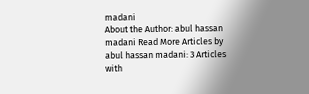madani
About the Author: abul hassan madani Read More Articles by abul hassan madani: 3 Articles with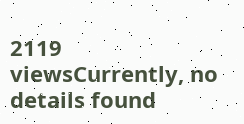2119 viewsCurrently, no details found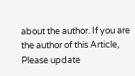about the author. If you are the author of this Article, Please update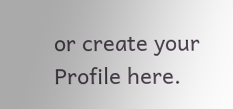or create your Profile here.